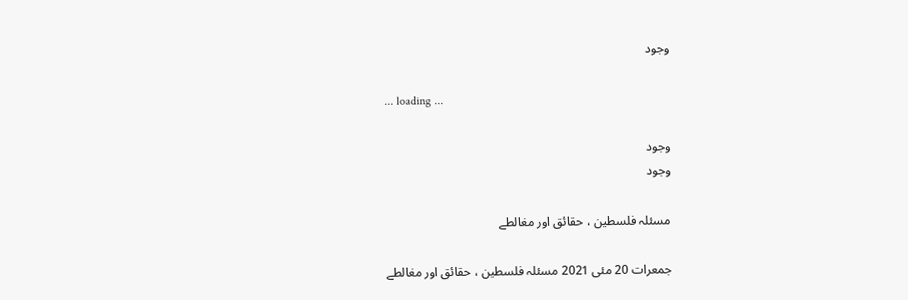وجود

... loading ...

وجود
وجود

مسئلہ فلسطین ، حقائق اور مغالطے

جمعرات 20 مئی 2021 مسئلہ فلسطین ، حقائق اور مغالطے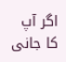اگر آپ کا جانی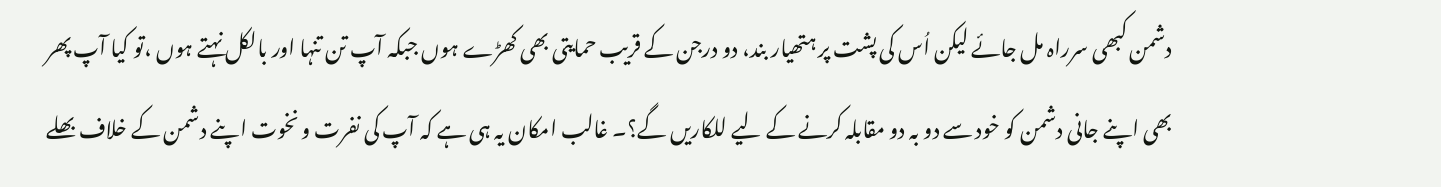دشمن کبھی سرراہ مل جائے لیکن اُس کی پشت پر ہتھیار بند، دو درجن کے قریب حمایتی بھی کھڑے ہوں جبکہ آپ تن تنہا اور بالکل نہتے ہوں ،تو کیا آپ پھر بھی اپنے جانی دشمن کو خود سے دو بہ دو مقابلہ کرنے کے لیے للکاریں گے؟۔ غالب امکان یہ ہی ہے کہ آپ کی نفرت و نخوت اپنے دشمن کے خلاف بھلے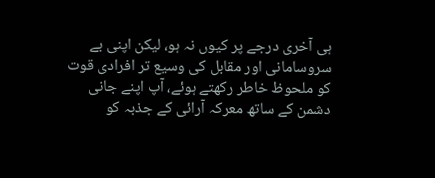ہی آخری درجے پر کیوں نہ ہو، لیکن اپنی بے سروسامانی اور مقابل کی وسیع تر افرادی قوت کو ملحوظ خاطر رکھتے ہوئے، آپ اپنے جانی دشمن کے ساتھ معرکہ آرائی کے جذبہ کو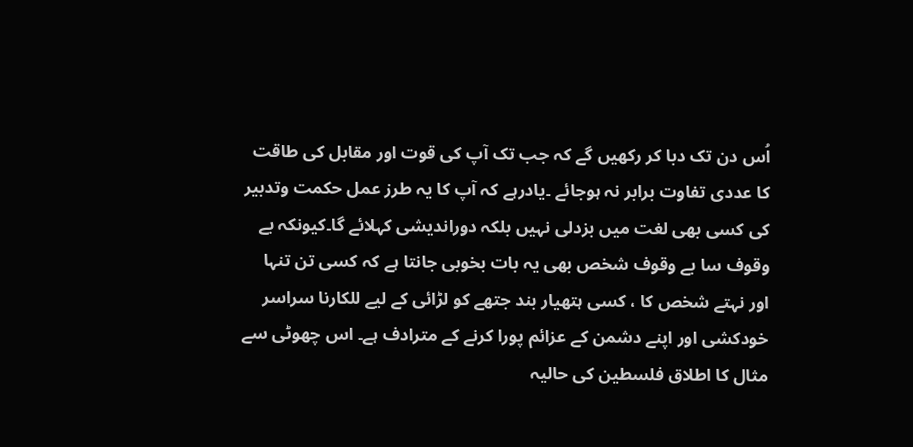اُس دن تک دبا کر رکھیں گے کہ جب تک آپ کی قوت اور مقابل کی طاقت کا عددی تفاوت برابر نہ ہوجائے ۔یادرہے کہ آپ کا یہ طرز عمل حکمت وتدبیر کی کسی بھی لغت میں بزدلی نہیں بلکہ دوراندیشی کہلائے گا۔کیونکہ بے وقوف سا بے وقوف شخص بھی یہ بات بخوبی جانتا ہے کہ کسی تن تنہا اور نہتے شخص کا ، کسی ہتھیار بند جتھے کو لڑائی کے لیے للکارنا سراسر خودکشی اور اپنے دشمن کے عزائم پورا کرنے کے مترادف ہے۔ اس چھوٹی سے مثال کا اطلاق فلسطین کی حالیہ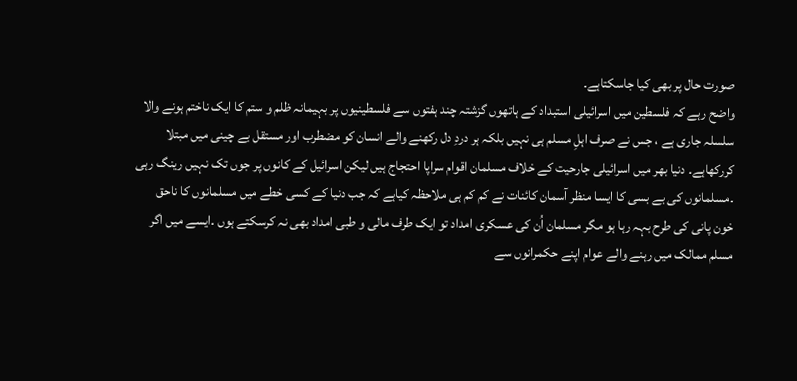صورت حال پر بھی کیا جاسکتاہے۔
واضح رہے کہ فلسطین میں اسرائیلی استبداد کے ہاتھوں گزشتہ چند ہفتوں سے فلسطینیوں پر بہیمانہ ظلم و ستم کا ایک ناختم ہونے والا سلسلہ جاری ہے ، جس نے صرف اہلِ مسلم ہی نہیں بلکہ ہر دردِ دل رکھنے والے انسان کو مضطرب اور مستقل بے چینی میں مبتلا کررکھاہے۔ دنیا بھر میں اسرائیلی جارحیت کے خلاف مسلمان اقوام سراپا احتجاج ہیں لیکن اسرائیل کے کانوں پر جوں تک نہیں رینگ رہی ۔مسلمانوں کی بے بسی کا ایسا منظر آسمان کائنات نے کم کم ہی ملاحظہ کیاہے کہ جب دنیا کے کسی خطے میں مسلمانوں کا ناحق خون پانی کی طرح بہہ رہا ہو مگر مسلمان اُن کی عسکری امداد تو ایک طرف مالی و طبی امداد بھی نہ کرسکتے ہوں ۔ایسے میں اگر مسلم ممالک میں رہنے والے عوام اپنے حکمرانوں سے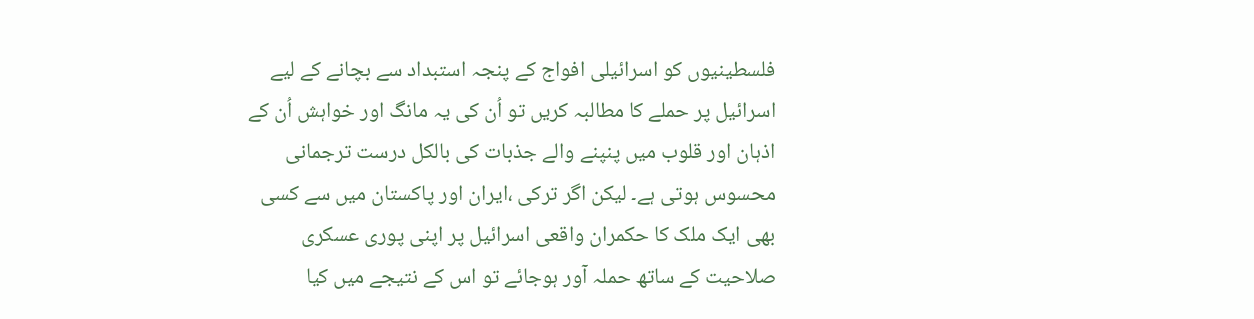فلسطینیوں کو اسرائیلی افواج کے پنجہ استبداد سے بچانے کے لیے اسرائیل پر حملے کا مطالبہ کریں تو اُن کی یہ مانگ اور خواہش اُن کے اذہان اور قلوب میں پنپنے والے جذبات کی بالکل درست ترجمانی محسوس ہوتی ہے۔ لیکن اگر ترکی ،ایران اور پاکستان میں سے کسی بھی ایک ملک کا حکمران واقعی اسرائیل پر اپنی پوری عسکری صلاحیت کے ساتھ حملہ آور ہوجائے تو اس کے نتیجے میں کیا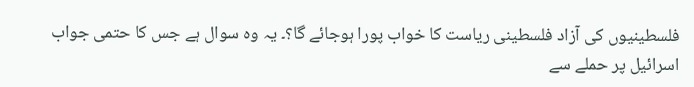فلسطینیوں کی آزاد فلسطینی ریاست کا خواب پورا ہوجائے گا؟۔ یہ وہ سوال ہے جس کا حتمی جواب اسرائیل پر حملے سے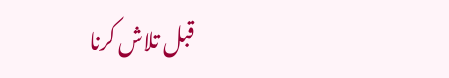قبل تلاش کرنا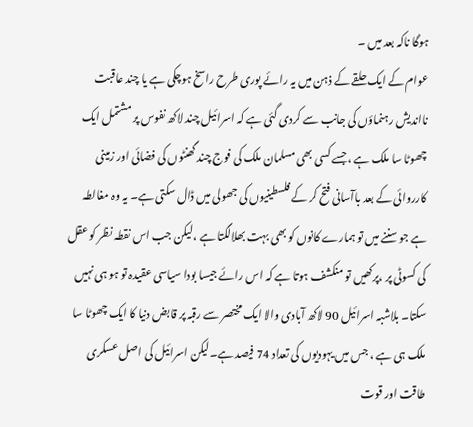ہوگا ناکہ بعد میں ۔
عوام کے ایک حلقے کے ذہن میں یہ رائے پوری طرح راسخ ہوچکی ہے یا چند عاقبت نااندیش رہنماؤں کی جانب سے کردی گئی ہے کہ اسرائیل چند لاکھ نفوس پر مشتمل ایک چھوٹا سا ملک ہے ،جسے کسی بھی مسلمان ملک کی فوج چند گھنٹوں کی فضائی اور زمینی کارروائی کے بعد باآسانی فتح کر کے فلسطینیوں کی جھولی میں ڈال سکتی ہے۔ یہ وہ مغالطہ ہے جو سننے میں تو ہمارے کانوں کو بھی بہت بھلالگتا ہے ،لیکن جب اس نقطہ نظر کو عقل کی کسوٹی پر ،پرکھیں تو منکشف ہوتا ہے کہ اس رائے جیسا بودا سیاسی عقیدہ تو ہو ہی نہیں سکتا۔ بلاشبہ اسرائیل 90 لاکھ آبادی والا ایک مختصر سے رقبہ پر قابض دنیا کا ایک چھوٹا سا ملک ہی ہے ، جس میں یہودیوں کی تعداد 74 فیصد ہے۔لیکن اسرائیل کی اصل عسکری طاقت اور قوت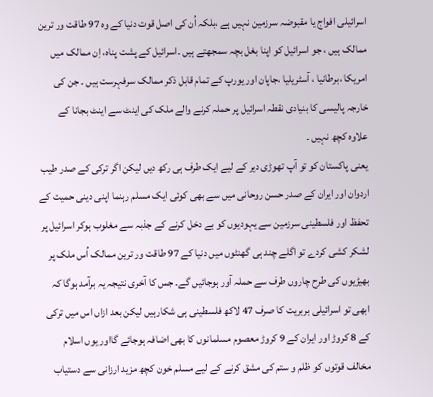اسرائیلی افواج یا مقبوضہ سرزمین نہیں ہے ،بلکہ اُن کی اصل قوت دنیا کے وہ 97 طاقت ور ترین ممالک ہیں ، جو اسرائیل کو اپنا بغل بچہ سمجھتے ہیں ۔اسرائیل کے پشت پناہ، اِن ممالک میں امریکا ،برطانیا ، آسٹریلیا ،جاپان اور یورپ کے تمام قابل ذکر ممالک سرفہرست ہیں ۔ جن کی خارجہ پالیسی کا بنیادی نقطہ اسرائیل پر حملہ کرنے والے ملک کی اینٹ سے اینٹ بجانا کے علاوہ کچھ نہیں ۔
یعنی پاکستان کو تو آپ تھوڑی دیر کے لیے ایک طرف ہی رکھ دیں لیکن اگر ترکی کے صدر طیب اردوان اور ایران کے صدر حسن روحانی میں سے بھی کوئی ایک مسلم رہنما اپنی دینی حمیت کے تحفظ اور فلسطینی سرزمین سے یہودیوں کو بے دخل کرنے کے جذبہ سے مغلوب ہوکر اسرائیل پر لشکر کشی کردے تو اگلے چند ہی گھنٹوں میں دنیا کے 97 طاقت ور ترین ممالک اُس ملک پر بھیڑیوں کی طرح چاروں طرف سے حملہ آور ہوجائیں گے۔ جس کا آخری نتیجہ یہ برآمد ہوگا کہ ابھی تو اسرائیلی بربریت کا صرف 47 لاکھ فلسطینی ہی شکارہیں لیکن بعد ازاں اس میں ترکی کے 8 کروڑ اور ایران کے 9 کروڑ معصوم مسلمانوں کا بھی اضافہ ہوجائے گااور یوں اسلام مخالف قوتوں کو ظلم و ستم کی مشق کرنے کے لیے مسلم خون کچھ مزید ارزانی سے دستیاب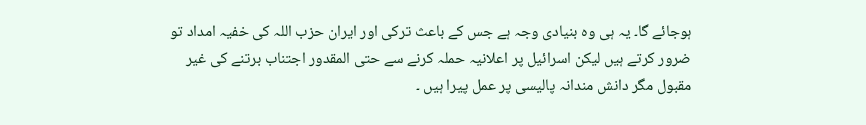ہوجائے گا۔ یہ ہی وہ بنیادی وجہ ہے جس کے باعث ترکی اور ایران حزب اللہ کی خفیہ امداد تو ضرور کرتے ہیں لیکن اسرائیل پر اعلانیہ حملہ کرنے سے حتی المقدور اجتناب برتنے کی غیر مقبول مگر دانش مندانہ پالیسی پر عمل پیرا ہیں ۔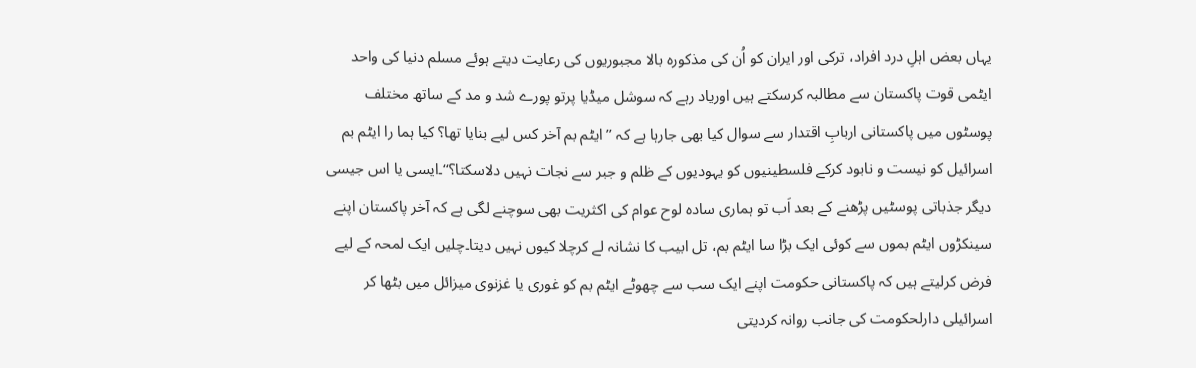یہاں بعض اہلِ درد افراد، ترکی اور ایران کو اُن کی مذکورہ بالا مجبوریوں کی رعایت دیتے ہوئے مسلم دنیا کی واحد ایٹمی قوت پاکستان سے مطالبہ کرسکتے ہیں اوریاد رہے کہ سوشل میڈیا پرتو پورے شد و مد کے ساتھ مختلف پوسٹوں میں پاکستانی اربابِ اقتدار سے سوال کیا بھی جارہا ہے کہ ’’ ایٹم بم آخر کس لیے بنایا تھا؟ کیا ہما را ایٹم بم اسرائیل کو نیست و نابود کرکے فلسطینیوں کو یہودیوں کے ظلم و جبر سے نجات نہیں دلاسکتا؟‘‘۔ایسی یا اس جیسی دیگر جذباتی پوسٹیں پڑھنے کے بعد اَب تو ہماری سادہ لوح عوام کی اکثریت بھی سوچنے لگی ہے کہ آخر پاکستان اپنے سینکڑوں ایٹم بموں سے کوئی ایک بڑا سا ایٹم بم، تل ابیب کا نشانہ لے کرچلا کیوں نہیں دیتا۔چلیں ایک لمحہ کے لیے فرض کرلیتے ہیں کہ پاکستانی حکومت اپنے ایک سب سے چھوٹے ایٹم بم کو غوری یا غزنوی میزائل میں بٹھا کر اسرائیلی دارلحکومت کی جانب روانہ کردیتی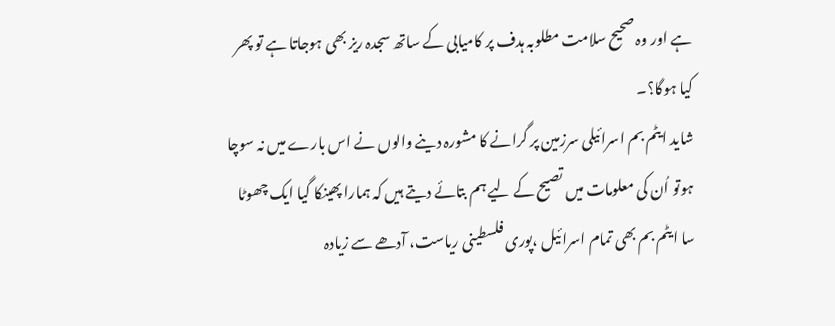ہے اور وہ صحیح سلامت مطلوبہ ہدف پر کامیابی کے ساتھ سجدہ ریز بھی ہوجاتا ہے تو پھر کیا ہوگا؟۔
شاید ایٹم بم اسرائیلی سرزمین پر گرانے کا مشورہ دینے والوں نے اس بارے میں نہ سوچا ہوتو اُن کی معلومات میں تصیح کے لیے ہم بتائے دیتے ہیں کہ ہمارا پھینکا گیا ایک چھوٹا سا ایٹم بم بھی تمام اسرائیل ،پوری فلسطینی ریاست، آدھے سے زیادہ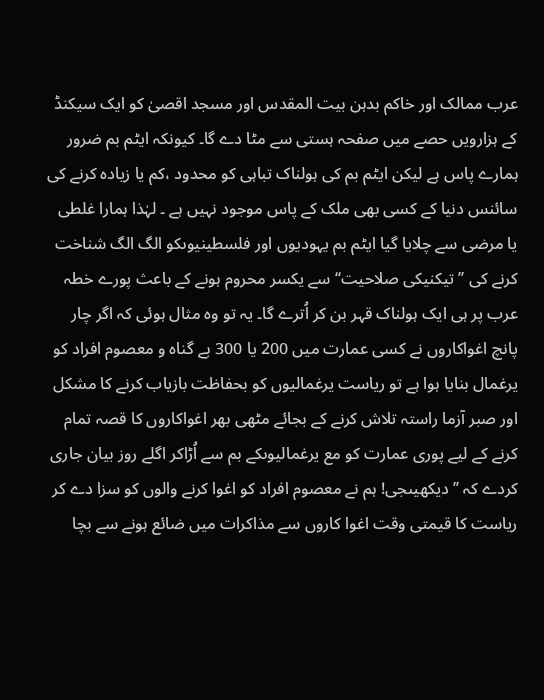عرب ممالک اور خاکم بدہن بیت المقدس اور مسجد اقصیٰ کو ایک سیکنڈ کے ہزارویں حصے میں صفحہ ہستی سے مٹا دے گا۔ کیونکہ ایٹم بم ضرور ہمارے پاس ہے لیکن ایٹم بم کی ہولناک تباہی کو محدود ،کم یا زیادہ کرنے کی سائنس دنیا کے کسی بھی ملک کے پاس موجود نہیں ہے ۔ لہٰذا ہمارا غلطی یا مرضی سے چلایا گیا ایٹم بم یہودیوں اور فلسطینیوںکو الگ الگ شناخت کرنے کی ’’تیکنیکی صلاحیت‘‘ سے یکسر محروم ہونے کے باعث پورے خطہ عرب پر ہی ایک ہولناک قہر بن کر اُترے گا۔ یہ تو وہ مثال ہوئی کہ اگر چار پانچ اغواکاروں نے کسی عمارت میں 200 یا 300 بے گناہ و معصوم افراد کو یرغمال بنایا ہوا ہے تو ریاست یرغمالیوں کو بحفاظت بازیاب کرنے کا مشکل اور صبر آزما راستہ تلاش کرنے کے بجائے مٹھی بھر اغواکاروں کا قصہ تمام کرنے کے لیے پوری عمارت کو مع یرغمالیوںکے بم سے اُڑاکر اگلے روز بیان جاری کردے کہ ’’دیکھیںجی! ہم نے معصوم افراد کو اغوا کرنے والوں کو سزا دے کر ریاست کا قیمتی وقت اغوا کاروں سے مذاکرات میں ضائع ہونے سے بچا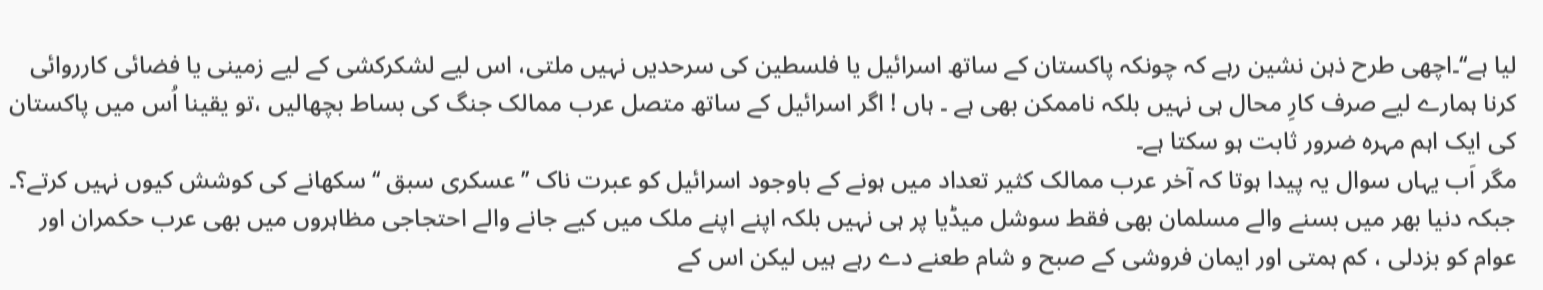لیا ہے‘‘۔اچھی طرح ذہن نشین رہے کہ چونکہ پاکستان کے ساتھ اسرائیل یا فلسطین کی سرحدیں نہیں ملتی، اس لیے لشکرکشی کے لیے زمینی یا فضائی کارروائی کرنا ہمارے لیے صرف کارِ محال ہی نہیں بلکہ ناممکن بھی ہے ۔ ہاں ! اگر اسرائیل کے ساتھ متصل عرب ممالک جنگ کی بساط بچھالیں ،تو یقینا اُس میں پاکستان کی ایک اہم مہرہ ضرور ثابت ہو سکتا ہے۔
مگر اَب یہاں سوال یہ پیدا ہوتا کہ آخر عرب ممالک کثیر تعداد میں ہونے کے باوجود اسرائیل کو عبرت ناک ’’عسکری سبق ‘‘ سکھانے کی کوشش کیوں نہیں کرتے؟۔ جبکہ دنیا بھر میں بسنے والے مسلمان بھی فقط سوشل میڈیا پر ہی نہیں بلکہ اپنے اپنے ملک میں کیے جانے والے احتجاجی مظاہروں میں بھی عرب حکمران اور عوام کو بزدلی ، کم ہمتی اور ایمان فروشی کے صبح و شام طعنے دے رہے ہیں لیکن اس کے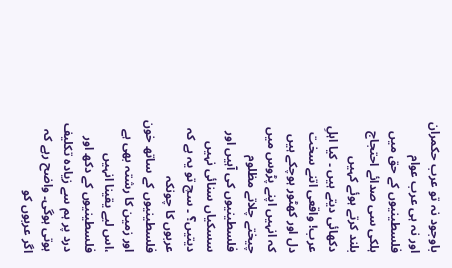باوجود نہ تو عرب حکمران اور نہ ہی عرب عوام فلسطینیوں کے حق میں ہلکی سی صدائے احتجاج بلند کرتے ہوئے کہیں دکھائی دیتے ہیں ۔ کیا اہلِ عرب! واقعی اتنے سخت دل اور کھٹور ہوچکے ہیں کہ انہیں اپنے پڑوس میں چیختے چلاتے مظلوم فلسطینیوں کی آہیں اور سسکیاں سنائی نہیں دیتیں؟ ۔ سچ تو یہ ہے کہ عربوں کا چونکہ فلسطینیوں کے ساتھ خون اور زمین کا رشتہ بھی ہے ،اس لیے یقینا انہیں فلسطینیوں کے دکھ اور درد پر ہم سے زیادہ تکلیف ہوتی ہوگی۔ واضح رہے کہ اگر عربوں کو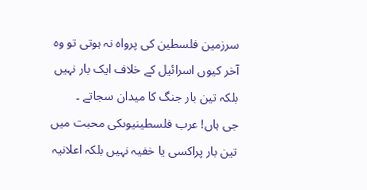سرزمین فلسطین کی پرواہ نہ ہوتی تو وہ آخر کیوں اسرائیل کے خلاف ایک بار نہیں بلکہ تین بار جنگ کا میدان سجاتے ۔
جی ہاں! عرب فلسطینیوںکی محبت میں تین بار پراکسی یا خفیہ نہیں بلکہ اعلانیہ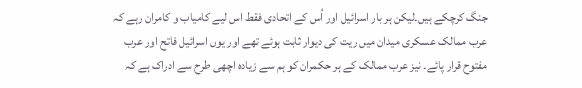جنگ کرچکے ہیں۔لیکن ہر بار اسرائیل اور اُس کے اتحادی فقط اس لیے کامیاب و کامران رہے کہ عرب ممالک عسکری میدان میں ریت کی دیوار ثابت ہوئے تھے اور یوں اسرائیل فاتح اور عرب مفتوح قرار پائے۔ نیز عرب ممالک کے ہر حکمران کو ہم سے زیادہ اچھی طرح سے ادراک ہے کہ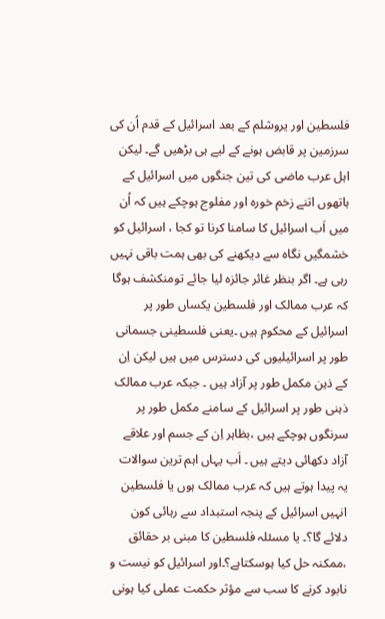فلسطین اور یروشلم کے بعد اسرائیل کے قدم اُن کی سرزمین پر قابض ہونے کے لیے ہی بڑھیں گے۔ لیکن اہل عرب ماضی کی تین جنگوں میں اسرائیل کے ہاتھوں اتنے زخم خورہ اور مفلوج ہوچکے ہیں کہ اُن میں اَب اسرائیل کا سامنا کرنا تو کجا ، اسرائیل کو خشمگیں نگاہ سے دیکھنے کی بھی ہمت باقی نہیں رہی ہے۔ اگر بنظر غائر جائزہ لیا جائے تومنکشف ہوگا کہ عرب ممالک اور فلسطین یکساں طور پر اسرائیل کے محکوم ہیں ۔یعنی فلسطینی جسمانی طور پر اسرائیلیوں کی دسترس میں ہیں لیکن اِن کے ذہن مکمل طور پر آزاد ہیں ۔ جبکہ عرب ممالک ذہنی طور پر اسرائیل کے سامنے مکمل طور پر سرنگوں ہوچکے ہیں ،بظاہر اِن کے جسم اور علاقے آزاد دکھائی دیتے ہیں ۔ اَب یہاں اہم ترین سوالات یہ پیدا ہوتے ہیں کہ عرب ممالک ہوں یا فلسطین انہیں اسرائیل کے پنجہ استبداد سے رہائی کون دلائے گا؟۔ یا مسئلہ فلسطین کا مبنی بر حقائق ،ممکنہ حل کیا ہوسکتاہے؟۔اور اسرائیل کو نیست و نابود کرنے کا سب سے مؤثر حکمت عملی کیا ہونی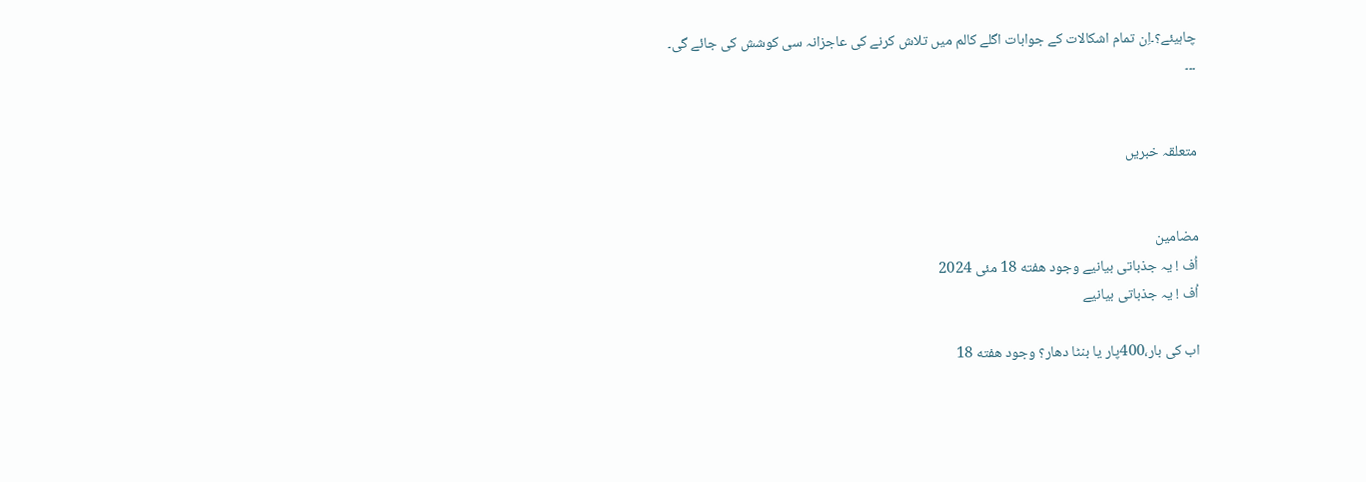چاہیئے؟۔اِن تمام اشکالات کے جوابات اگلے کالم میں تلاش کرنے کی عاجزانہ سی کوشش کی جائے گی۔
۔۔۔


متعلقہ خبریں


مضامین
اُف ! یہ جذباتی بیانیے وجود هفته 18 مئی 2024
اُف ! یہ جذباتی بیانیے

اب کی بار،400پار یا بنٹا دھار؟ وجود هفته 18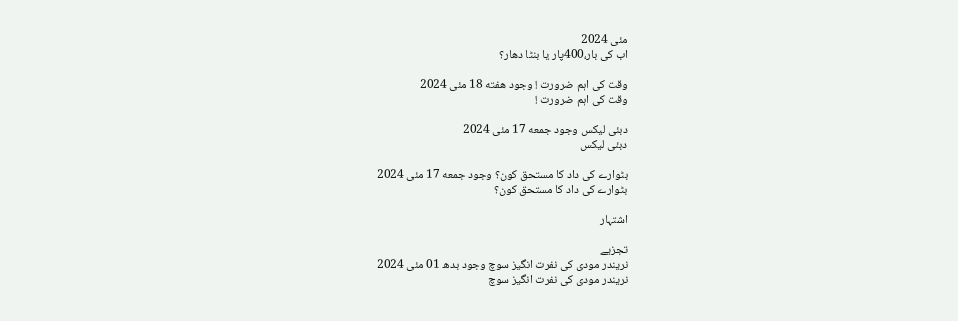مئی 2024
اب کی بار،400پار یا بنٹا دھار؟

وقت کی اہم ضرورت ! وجود هفته 18 مئی 2024
وقت کی اہم ضرورت !

دبئی لیکس وجود جمعه 17 مئی 2024
دبئی لیکس

بٹوارے کی داد کا مستحق کون؟ وجود جمعه 17 مئی 2024
بٹوارے کی داد کا مستحق کون؟

اشتہار

تجزیے
نریندر مودی کی نفرت انگیز سوچ وجود بدھ 01 مئی 2024
نریندر مودی کی نفرت انگیز سوچ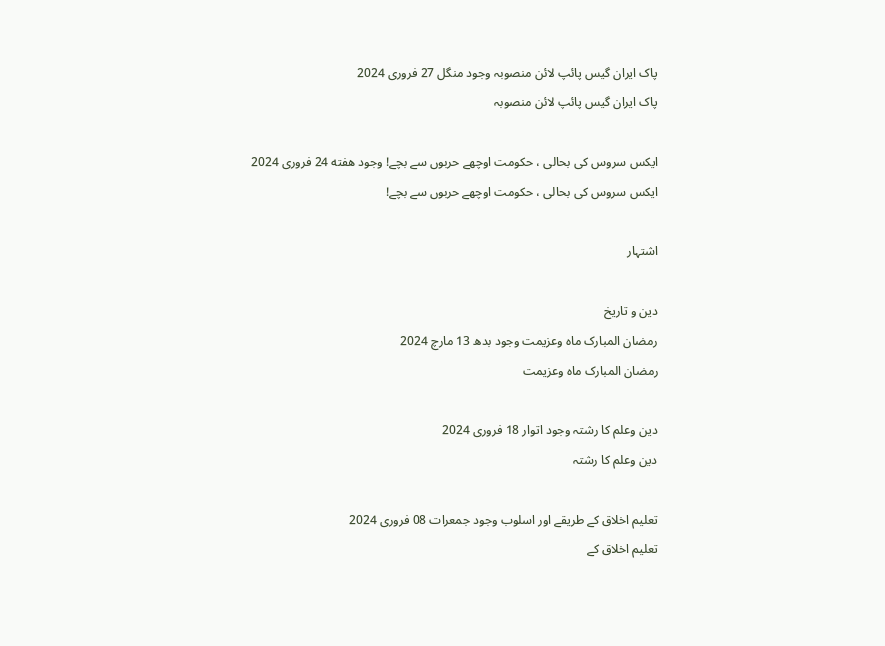پاک ایران گیس پائپ لائن منصوبہ وجود منگل 27 فروری 2024
پاک ایران گیس پائپ لائن منصوبہ

ایکس سروس کی بحالی ، حکومت اوچھے حربوں سے بچے! وجود هفته 24 فروری 2024
ایکس سروس کی بحالی ، حکومت اوچھے حربوں سے بچے!

اشتہار

دین و تاریخ
رمضان المبارک ماہ وعزیمت وجود بدھ 13 مارچ 2024
رمضان المبارک ماہ وعزیمت

دین وعلم کا رشتہ وجود اتوار 18 فروری 2024
دین وعلم کا رشتہ

تعلیم اخلاق کے طریقے اور اسلوب وجود جمعرات 08 فروری 2024
تعلیم اخلاق کے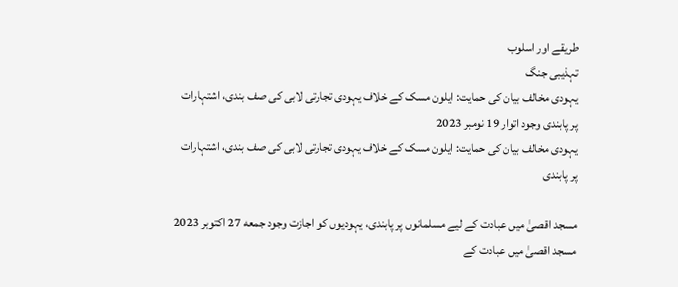طریقے اور اسلوب
تہذیبی جنگ
یہودی مخالف بیان کی حمایت: ایلون مسک کے خلاف یہودی تجارتی لابی کی صف بندی، اشتہارات پر پابندی وجود اتوار 19 نومبر 2023
یہودی مخالف بیان کی حمایت: ایلون مسک کے خلاف یہودی تجارتی لابی کی صف بندی، اشتہارات پر پابندی

مسجد اقصیٰ میں عبادت کے لیے مسلمانوں پر پابندی، یہودیوں کو اجازت وجود جمعه 27 اکتوبر 2023
مسجد اقصیٰ میں عبادت کے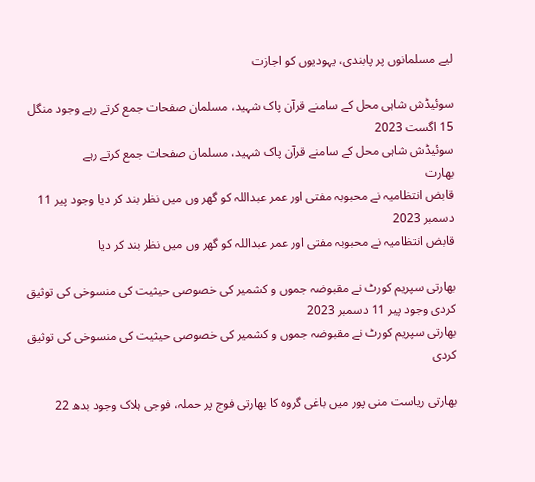لیے مسلمانوں پر پابندی، یہودیوں کو اجازت

سوئیڈش شاہی محل کے سامنے قرآن پاک شہید، مسلمان صفحات جمع کرتے رہے وجود منگل 15 اگست 2023
سوئیڈش شاہی محل کے سامنے قرآن پاک شہید، مسلمان صفحات جمع کرتے رہے
بھارت
قابض انتظامیہ نے محبوبہ مفتی اور عمر عبداللہ کو گھر وں میں نظر بند کر دیا وجود پیر 11 دسمبر 2023
قابض انتظامیہ نے محبوبہ مفتی اور عمر عبداللہ کو گھر وں میں نظر بند کر دیا

بھارتی سپریم کورٹ نے مقبوضہ جموں و کشمیر کی خصوصی حیثیت کی منسوخی کی توثیق کردی وجود پیر 11 دسمبر 2023
بھارتی سپریم کورٹ نے مقبوضہ جموں و کشمیر کی خصوصی حیثیت کی منسوخی کی توثیق کردی

بھارتی ریاست منی پور میں باغی گروہ کا بھارتی فوج پر حملہ، فوجی ہلاک وجود بدھ 22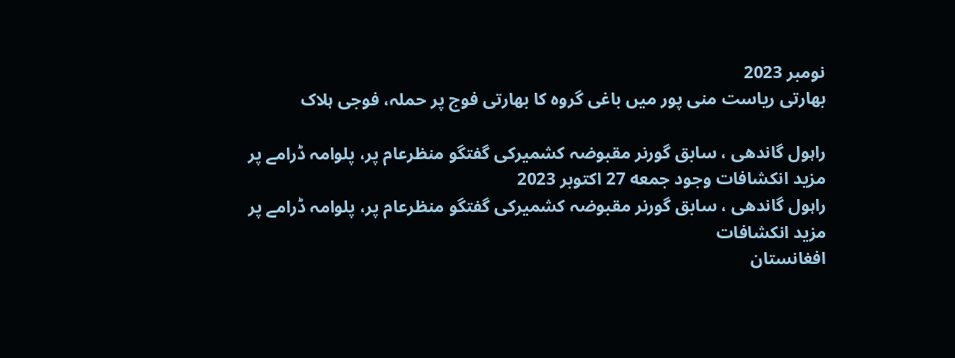نومبر 2023
بھارتی ریاست منی پور میں باغی گروہ کا بھارتی فوج پر حملہ، فوجی ہلاک

راہول گاندھی ، سابق گورنر مقبوضہ کشمیرکی گفتگو منظرعام پر، پلوامہ ڈرامے پر مزید انکشافات وجود جمعه 27 اکتوبر 2023
راہول گاندھی ، سابق گورنر مقبوضہ کشمیرکی گفتگو منظرعام پر، پلوامہ ڈرامے پر مزید انکشافات
افغانستان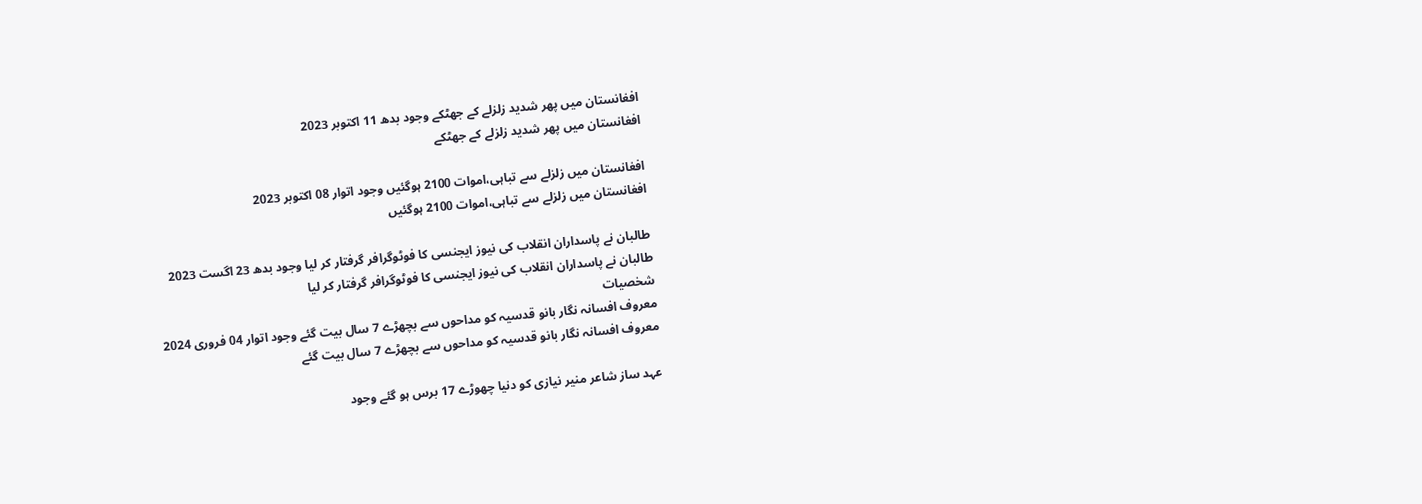افغانستان میں پھر شدید زلزلے کے جھٹکے وجود بدھ 11 اکتوبر 2023
افغانستان میں پھر شدید زلزلے کے جھٹکے

افغانستان میں زلزلے سے تباہی،اموات 2100 ہوگئیں وجود اتوار 08 اکتوبر 2023
افغانستان میں زلزلے سے تباہی،اموات 2100 ہوگئیں

طالبان نے پاسداران انقلاب کی نیوز ایجنسی کا فوٹوگرافر گرفتار کر لیا وجود بدھ 23 اگست 2023
طالبان نے پاسداران انقلاب کی نیوز ایجنسی کا فوٹوگرافر گرفتار کر لیا
شخصیات
معروف افسانہ نگار بانو قدسیہ کو مداحوں سے بچھڑے 7 سال بیت گئے وجود اتوار 04 فروری 2024
معروف افسانہ نگار بانو قدسیہ کو مداحوں سے بچھڑے 7 سال بیت گئے

عہد ساز شاعر منیر نیازی کو دنیا چھوڑے 17 برس ہو گئے وجود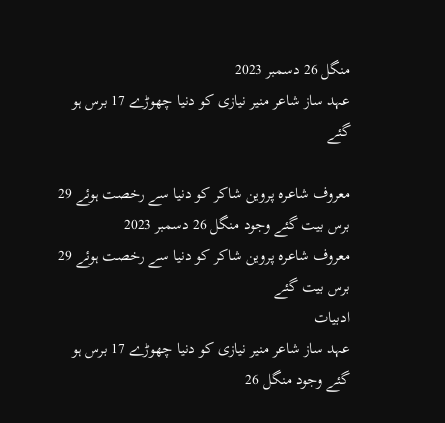منگل 26 دسمبر 2023
عہد ساز شاعر منیر نیازی کو دنیا چھوڑے 17 برس ہو گئے

معروف شاعرہ پروین شاکر کو دنیا سے رخصت ہوئے 29 برس بیت گئے وجود منگل 26 دسمبر 2023
معروف شاعرہ پروین شاکر کو دنیا سے رخصت ہوئے 29 برس بیت گئے
ادبیات
عہد ساز شاعر منیر نیازی کو دنیا چھوڑے 17 برس ہو گئے وجود منگل 26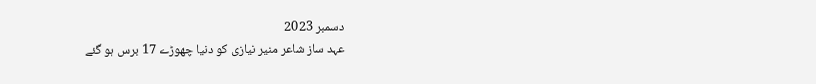دسمبر 2023
عہد ساز شاعر منیر نیازی کو دنیا چھوڑے 17 برس ہو گئے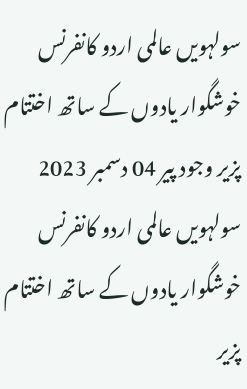سولہویں عالمی اردو کانفرنس خوشگوار یادوں کے ساتھ اختتام پزیر وجود پیر 04 دسمبر 2023
سولہویں عالمی اردو کانفرنس خوشگوار یادوں کے ساتھ اختتام پزیر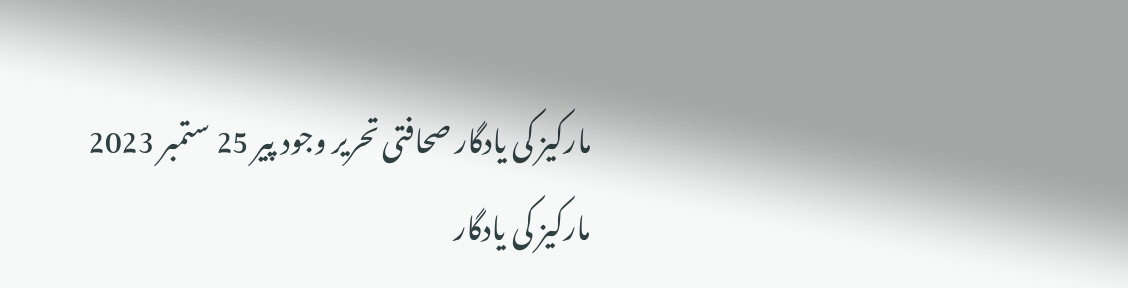مارکیز کی یادگار صحافتی تحریر وجود پیر 25 ستمبر 2023
مارکیز کی یادگار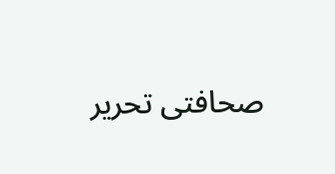صحافتی تحریر